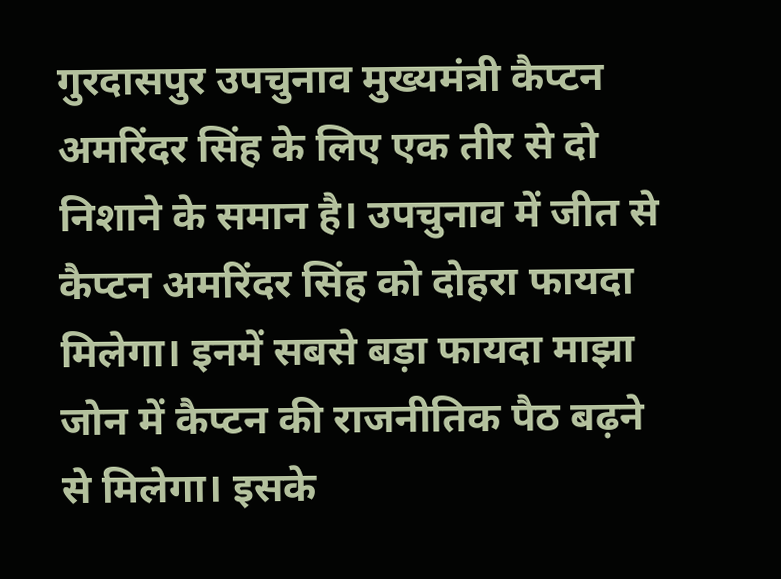गुरदासपुर उपचुनाव मुख्यमंत्री कैप्टन अमरिंदर सिंह के लिए एक तीर से दो निशाने के समान है। उपचुनाव में जीत से कैप्टन अमरिंदर सिंह को दोहरा फायदा मिलेगा। इनमें सबसे बड़ा फायदा माझा जोन में कैप्टन की राजनीतिक पैठ बढ़ने से मिलेगा। इसके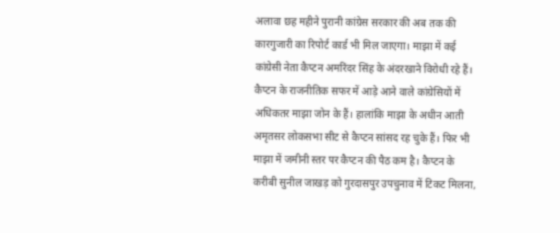अलावा छह महीने पुरानी कांग्रेस सरकार की अब तक की कारगुजारी का रिपोर्ट कार्ड भी मिल जाएगा। माझा में कई कांग्रेसी नेता कैप्टन अमरिंदर सिंह के अंदरखाने विरोधी रहे हैं।
कैप्टन के राजनीतिक सफर में आड़े आने वाले कांग्रेसियों में अधिकतर माझा जोन के हैं। हालांकि माझा के अधीन आती अमृतसर लोकसभा सीट से कैप्टन सांसद रह चुके हैं। फिर भी माझा में जमीनी स्तर पर कैप्टन की पैठ कम है। कैप्टन के करीबी सुनील जाखड़ को गुरदासपुर उपचुनाव में टिकट मिलना,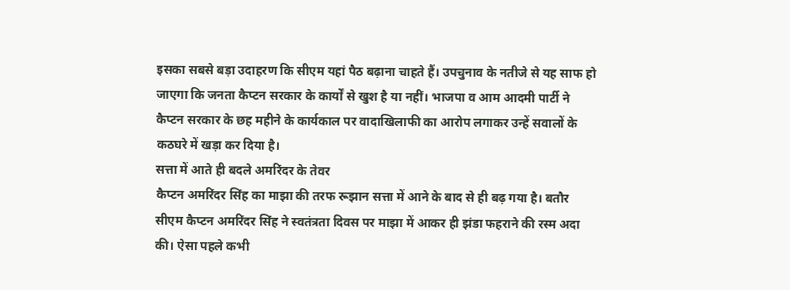इसका सबसे बड़ा उदाहरण कि सीएम यहां पैठ बढ़ाना चाहते हैं। उपचुनाव के नतीजे से यह साफ हो जाएगा कि जनता कैप्टन सरकार के कार्यों से खुश है या नहीं। भाजपा व आम आदमी पार्टी ने कैप्टन सरकार के छह महीने के कार्यकाल पर वादाखिलाफी का आरोप लगाकर उन्हें सवालों के कठघरे में खड़ा कर दिया है।
सत्ता में आते ही बदले अमरिंदर के तेवर
कैप्टन अमरिंदर सिंह का माझा की तरफ रूझान सत्ता में आने के बाद से ही बढ़ गया है। बतौर सीएम कैप्टन अमरिंदर सिंह ने स्वतंत्रता दिवस पर माझा में आकर ही झंडा फहराने की रस्म अदा की। ऐसा पहले कभी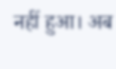नहीं हुआ। अब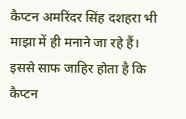कैप्टन अमरिंदर सिंह दशहरा भी माझा में ही मनाने जा रहे हैं। इससे साफ जाहिर होता है कि कैप्टन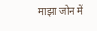माझा जोन में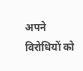अपने विरोधियों को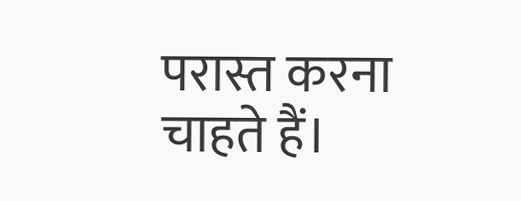परास्त करना चाहते हैं।